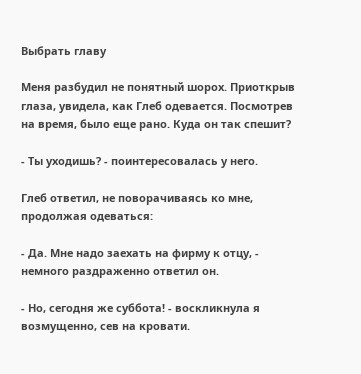Выбрать главу

Меня разбудил не понятный шорох. Приоткрыв глаза, увидела, как Глеб одевается. Посмотрев на время, было еще рано. Куда он так спешит?

- Ты уходишь? - поинтересовалась у него.

Глеб ответил, не поворачиваясь ко мне, продолжая одеваться:

- Да. Мне надо заехать на фирму к отцу, - немного раздраженно ответил он.

- Но, сегодня же суббота! - воскликнула я возмущенно, сев на кровати.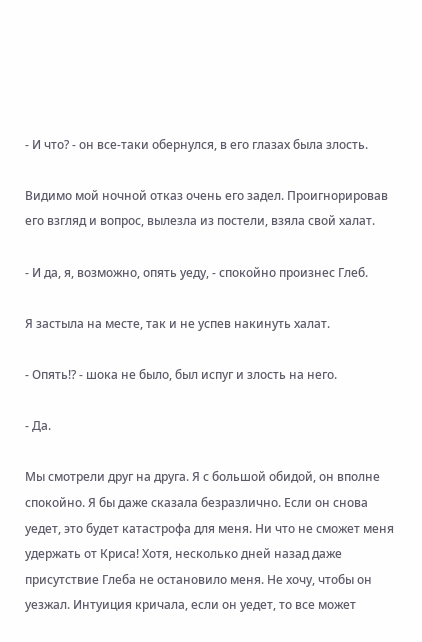- И что? - он все-таки обернулся, в его глазах была злость.

Видимо мой ночной отказ очень его задел. Проигнорировав его взгляд и вопрос, вылезла из постели, взяла свой халат.

- И да, я, возможно, опять уеду, - спокойно произнес Глеб.

Я застыла на месте, так и не успев накинуть халат.

- Опять!? - шока не было, был испуг и злость на него.

- Да.

Мы смотрели друг на друга. Я с большой обидой, он вполне спокойно. Я бы даже сказала безразлично. Если он снова уедет, это будет катастрофа для меня. Ни что не сможет меня удержать от Криса! Хотя, несколько дней назад даже присутствие Глеба не остановило меня. Не хочу, чтобы он уезжал. Интуиция кричала, если он уедет, то все может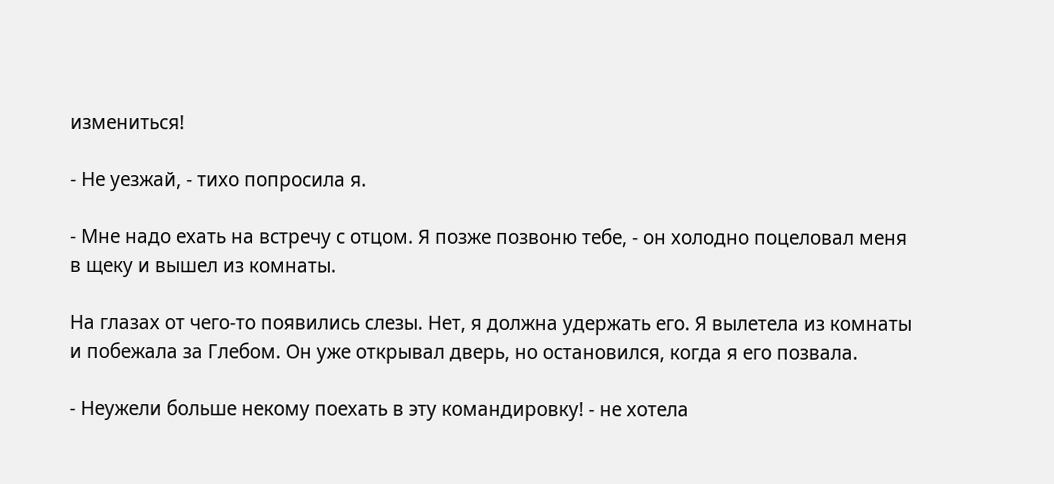измениться!

- Не уезжай, - тихо попросила я.

- Мне надо ехать на встречу с отцом. Я позже позвоню тебе, - он холодно поцеловал меня в щеку и вышел из комнаты.

На глазах от чего-то появились слезы. Нет, я должна удержать его. Я вылетела из комнаты и побежала за Глебом. Он уже открывал дверь, но остановился, когда я его позвала.

- Неужели больше некому поехать в эту командировку! - не хотела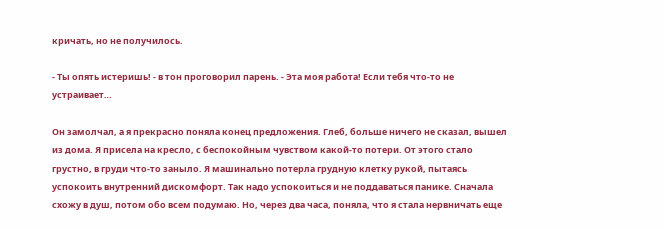кричать, но не получилось.

- Ты опять истеришь! - в тон проговорил парень. - Эта моя работа! Если тебя что-то не устраивает…

Он замолчал, а я прекрасно поняла конец предложения. Глеб, больше ничего не сказал, вышел из дома. Я присела на кресло, с беспокойным чувством какой-то потери. От этого стало грустно, в груди что-то заныло. Я машинально потерла грудную клетку рукой, пытаясь успокоить внутренний дискомфорт. Так надо успокоиться и не поддаваться панике. Сначала схожу в душ, потом обо всем подумаю. Но, через два часа, поняла, что я стала нервничать еще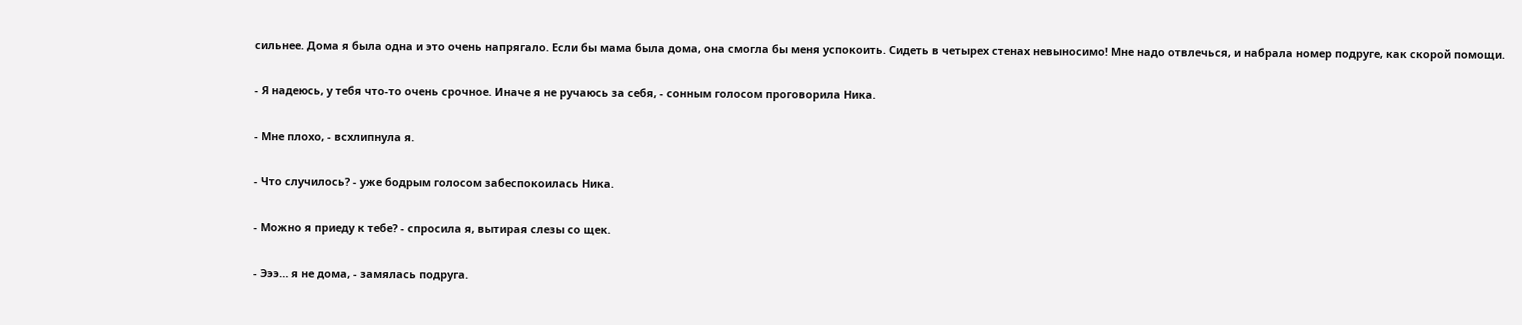сильнее. Дома я была одна и это очень напрягало. Если бы мама была дома, она смогла бы меня успокоить. Сидеть в четырех стенах невыносимо! Мне надо отвлечься, и набрала номер подруге, как скорой помощи.

- Я надеюсь, у тебя что-то очень срочное. Иначе я не ручаюсь за себя, - сонным голосом проговорила Ника.

- Мне плохо, - всхлипнула я.

- Что случилось? - уже бодрым голосом забеспокоилась Ника.

- Можно я приеду к тебе? - спросила я, вытирая слезы со щек.

- Эээ… я не дома, - замялась подруга.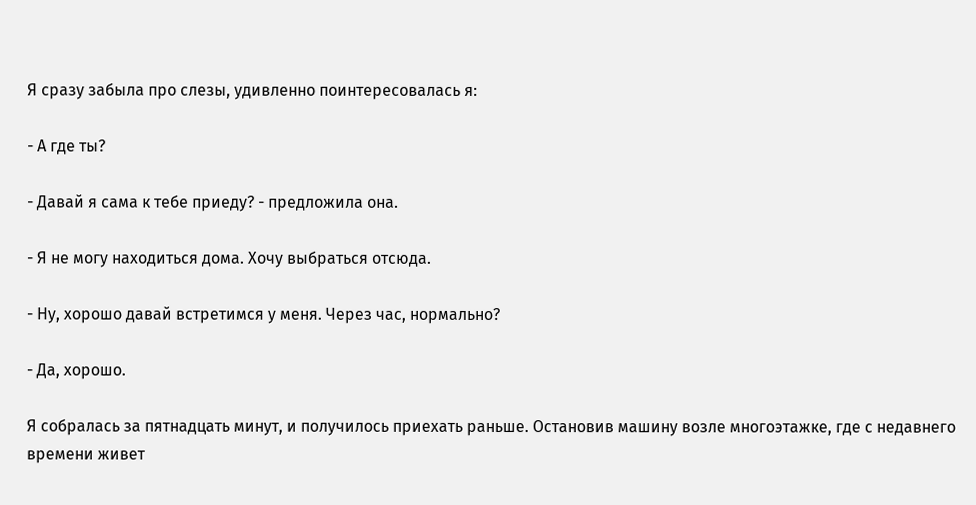Я сразу забыла про слезы, удивленно поинтересовалась я:

- А где ты?

- Давай я сама к тебе приеду? - предложила она.

- Я не могу находиться дома. Хочу выбраться отсюда.

- Ну, хорошо давай встретимся у меня. Через час, нормально?

- Да, хорошо.

Я собралась за пятнадцать минут, и получилось приехать раньше. Остановив машину возле многоэтажке, где с недавнего времени живет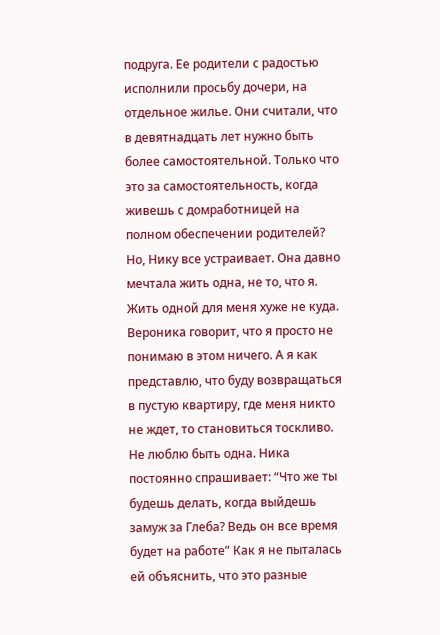подруга. Ее родители с радостью исполнили просьбу дочери, на отдельное жилье. Они считали, что в девятнадцать лет нужно быть более самостоятельной. Только что это за самостоятельность, когда живешь с домработницей на полном обеспечении родителей? Но, Нику все устраивает. Она давно мечтала жить одна, не то, что я. Жить одной для меня хуже не куда. Вероника говорит, что я просто не понимаю в этом ничего. А я как представлю, что буду возвращаться в пустую квартиру, где меня никто не ждет, то становиться тоскливо. Не люблю быть одна. Ника постоянно спрашивает: “Что же ты будешь делать, когда выйдешь замуж за Глеба? Ведь он все время будет на работе” Как я не пыталась ей объяснить, что это разные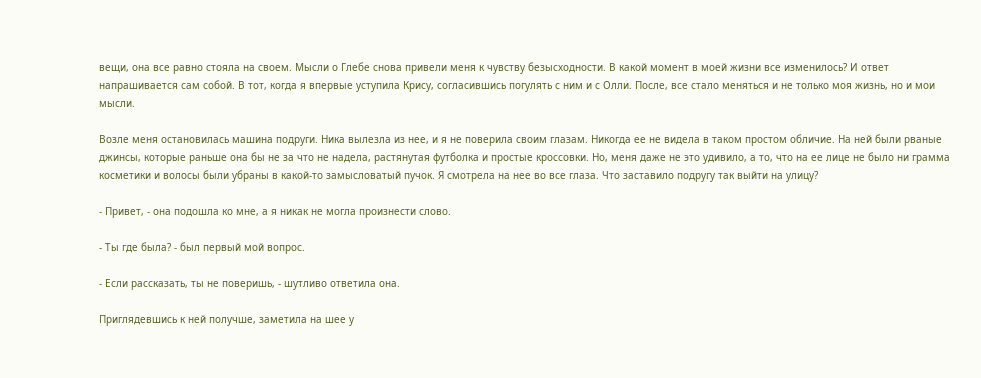вещи, она все равно стояла на своем. Мысли о Глебе снова привели меня к чувству безысходности. В какой момент в моей жизни все изменилось? И ответ напрашивается сам собой. В тот, когда я впервые уступила Крису, согласившись погулять с ним и с Олли. После, все стало меняться и не только моя жизнь, но и мои мысли.

Возле меня остановилась машина подруги. Ника вылезла из нее, и я не поверила своим глазам. Никогда ее не видела в таком простом обличие. На ней были рваные джинсы, которые раньше она бы не за что не надела, растянутая футболка и простые кроссовки. Но, меня даже не это удивило, а то, что на ее лице не было ни грамма косметики и волосы были убраны в какой-то замысловатый пучок. Я смотрела на нее во все глаза. Что заставило подругу так выйти на улицу?

- Привет, - она подошла ко мне, а я никак не могла произнести слово.

- Ты где была? - был первый мой вопрос.

- Если рассказать, ты не поверишь, - шутливо ответила она.

Приглядевшись к ней получше, заметила на шее у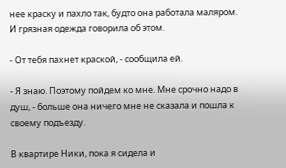нее краску и пахло так, будто она работала маляром. И грязная одежда говорила об этом.

- От тебя пахнет краской, - сообщила ей.

- Я знаю. Поэтому пойдем ко мне. Мне срочно надо в душ, - больше она ничего мне не сказала и пошла к своему подъезду.

В квартире Ники, пока я сидела и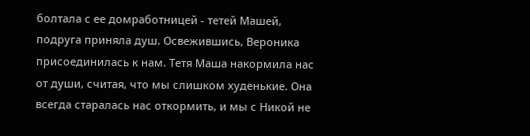болтала с ее домработницей - тетей Машей, подруга приняла душ. Освежившись, Вероника присоединилась к нам. Тетя Маша накормила нас от души, считая, что мы слишком худенькие. Она всегда старалась нас откормить, и мы с Никой не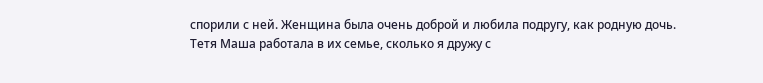спорили с ней. Женщина была очень доброй и любила подругу, как родную дочь. Тетя Маша работала в их семье, сколько я дружу с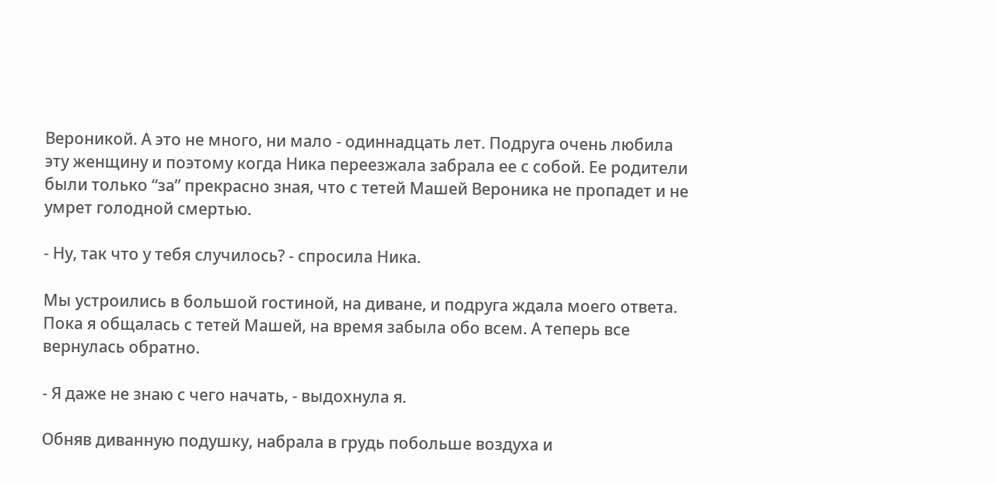Вероникой. А это не много, ни мало - одиннадцать лет. Подруга очень любила эту женщину и поэтому когда Ника переезжала забрала ее с собой. Ее родители были только “за” прекрасно зная, что с тетей Машей Вероника не пропадет и не умрет голодной смертью.

- Ну, так что у тебя случилось? - спросила Ника.

Мы устроились в большой гостиной, на диване, и подруга ждала моего ответа. Пока я общалась с тетей Машей, на время забыла обо всем. А теперь все вернулась обратно.

- Я даже не знаю с чего начать, - выдохнула я.

Обняв диванную подушку, набрала в грудь побольше воздуха и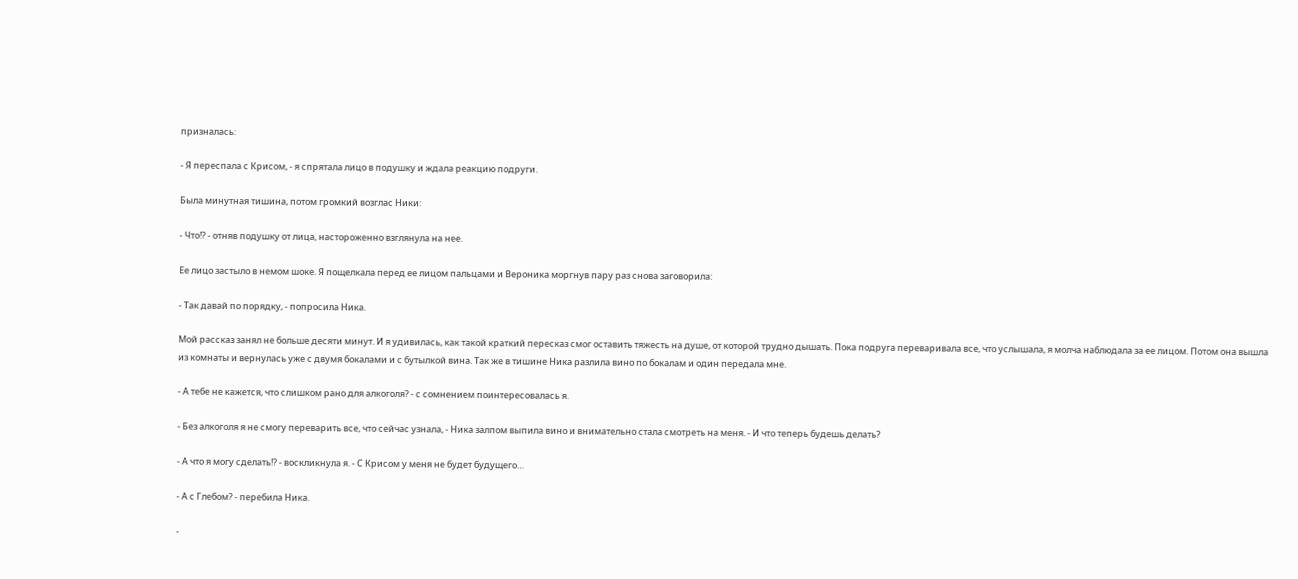призналась:

- Я переспала с Крисом, - я спрятала лицо в подушку и ждала реакцию подруги.

Была минутная тишина, потом громкий возглас Ники:

- Что!? - отняв подушку от лица, настороженно взглянула на нее.

Ее лицо застыло в немом шоке. Я пощелкала перед ее лицом пальцами и Вероника моргнув пару раз снова заговорила:

- Так давай по порядку, - попросила Ника.

Мой рассказ занял не больше десяти минут. И я удивилась, как такой краткий пересказ смог оставить тяжесть на душе, от которой трудно дышать. Пока подруга переваривала все, что услышала, я молча наблюдала за ее лицом. Потом она вышла из комнаты и вернулась уже с двумя бокалами и с бутылкой вина. Так же в тишине Ника разлила вино по бокалам и один передала мне.

- А тебе не кажется, что слишком рано для алкоголя? - с сомнением поинтересовалась я.

- Без алкоголя я не смогу переварить все, что сейчас узнала, - Ника залпом выпила вино и внимательно стала смотреть на меня. - И что теперь будешь делать?

- А что я могу сделать!? - воскликнула я. - С Крисом у меня не будет будущего…

- А с Глебом? - перебила Ника.

-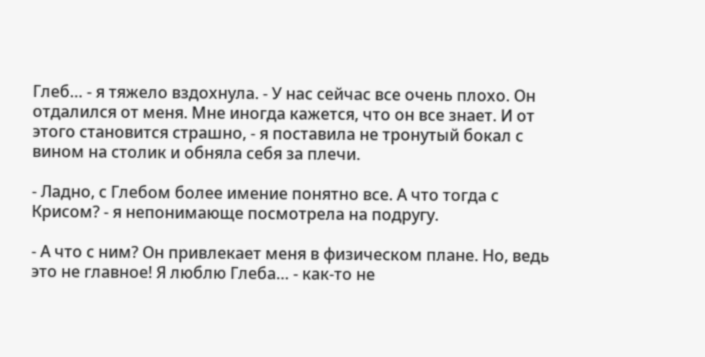Глеб… - я тяжело вздохнула. - У нас сейчас все очень плохо. Он отдалился от меня. Мне иногда кажется, что он все знает. И от этого становится страшно, - я поставила не тронутый бокал с вином на столик и обняла себя за плечи.

- Ладно, с Глебом более имение понятно все. А что тогда с Крисом? - я непонимающе посмотрела на подругу.

- А что с ним? Он привлекает меня в физическом плане. Но, ведь это не главное! Я люблю Глеба… - как-то не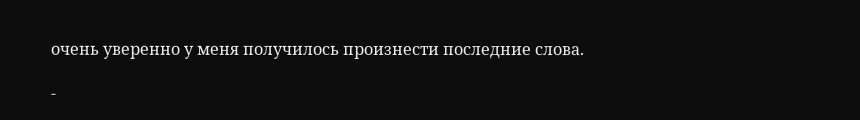очень уверенно у меня получилось произнести последние слова.

-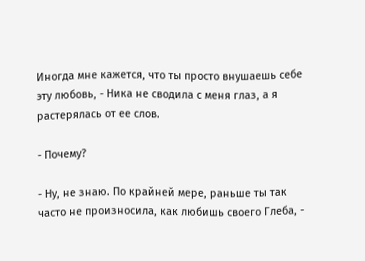Иногда мне кажется, что ты просто внушаешь себе эту любовь, - Ника не сводила с меня глаз, а я растерялась от ее слов.

- Почему?

- Ну, не знаю. По крайней мере, раньше ты так часто не произносила, как любишь своего Глеба, -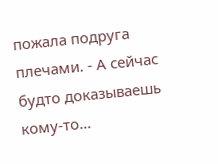пожала подруга плечами. - А сейчас будто доказываешь кому-то…